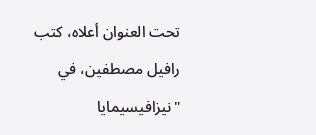تحت العنوان أعلاه، كتب رافيل مصطفين، في "نيزافيسيمايا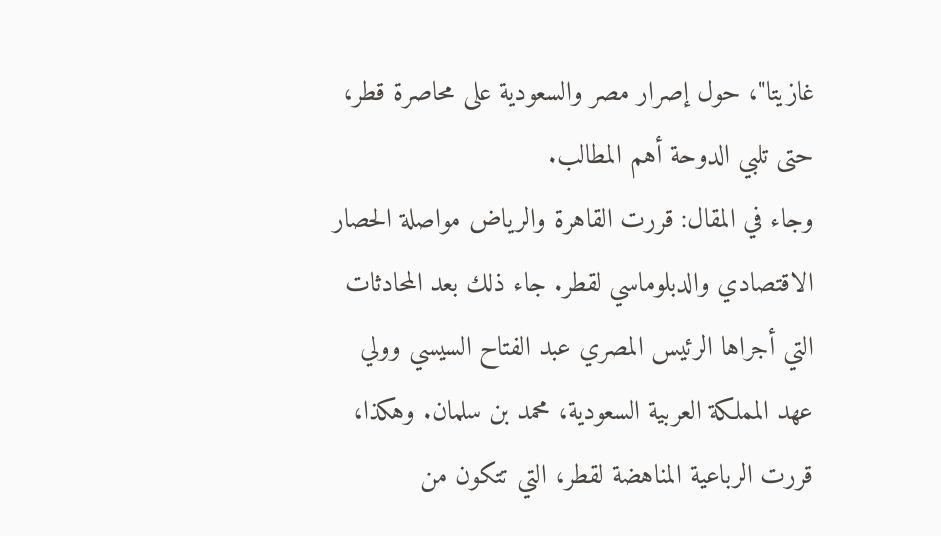غازيتا"، حول إصرار مصر والسعودية على محاصرة قطر، حتى تلبي الدوحة أهم المطالب.
وجاء في المقال: قررت القاهرة والرياض مواصلة الحصار الاقتصادي والدبلوماسي لقطر. جاء ذلك بعد المحادثات التي أجراها الرئيس المصري عبد الفتاح السيسي وولي عهد المملكة العربية السعودية، محمد بن سلمان. وهكذا، قررت الرباعية المناهضة لقطر، التي تتكون من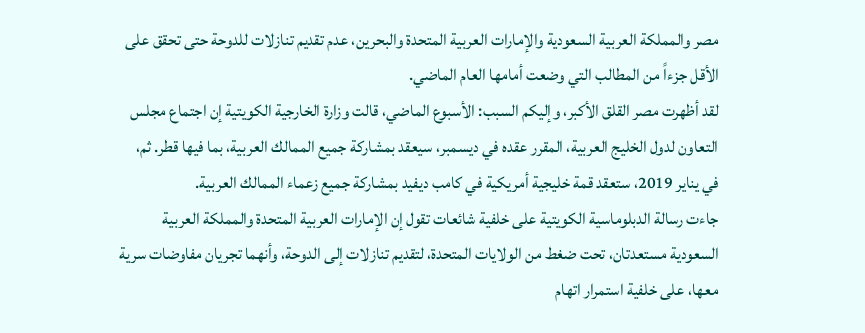مصر والمملكة العربية السعودية والإمارات العربية المتحدة والبحرين، عدم تقديم تنازلات للدوحة حتى تحقق على الأقل جزءاً من المطالب التي وضعت أمامها العام الماضي.
لقد أظهرت مصر القلق الأكبر، وإليكم السبب: الأسبوع الماضي، قالت وزارة الخارجية الكويتية إن اجتماع مجلس التعاون لدول الخليج العربية، المقرر عقده في ديسمبر، سيعقد بمشاركة جميع الممالك العربية، بما فيها قطر. ثم، في يناير 2019، ستعقد قمة خليجية أمريكية في كامب ديفيد بمشاركة جميع زعماء الممالك العربية.
جاءت رسالة الدبلوماسية الكويتية على خلفية شائعات تقول إن الإمارات العربية المتحدة والمملكة العربية السعودية مستعدتان، تحت ضغط من الولايات المتحدة، لتقديم تنازلات إلى الدوحة، وأنهما تجريان مفاوضات سرية معها، على خلفية استمرار اتهام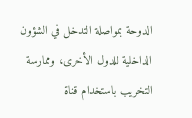الدوحة بمواصلة التدخل في الشؤون الداخلية للدول الأخرى، وممارسة التخريب باستخدام قناة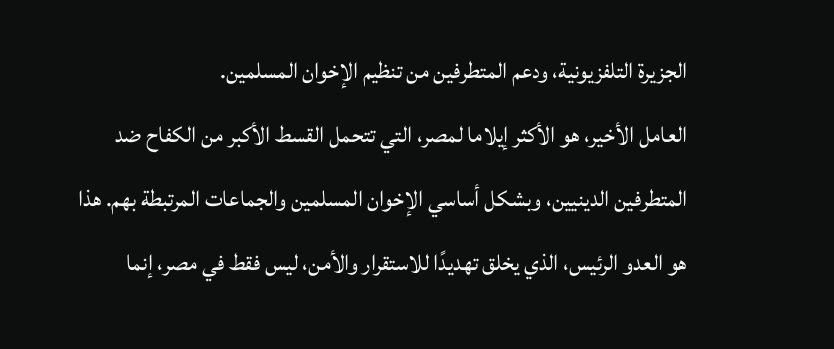الجزيرة التلفزيونية، ودعم المتطرفين من تنظيم الإخوان المسلمين.
العامل الأخير، هو الأكثر إيلاما لمصر، التي تتحمل القسط الأكبر من الكفاح ضد المتطرفين الدينيين، وبشكل أساسي الإخوان المسلمين والجماعات المرتبطة بهم. هذا هو العدو الرئيس، الذي يخلق تهديدًا للاستقرار والأمن، ليس فقط في مصر، إنما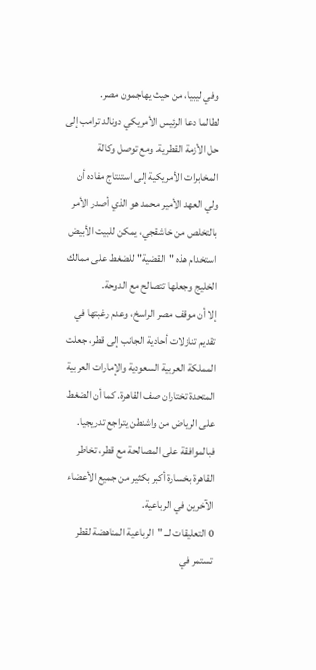وفي ليبيا، من حيث يهاجمون مصر.
لطالما دعا الرئيس الأمريكي دونالد ترامب إلى حل الأزمة القطرية. ومع توصل وكالة المخابرات الأمريكية إلى استنتاج مفاده أن ولي العهد الأمير محمد هو الذي أصدر الأمر بالتخلص من خاشقجي، يمكن للبيت الأبيض استخدام هذه "القضية" للضغط على ممالك الخليج وجعلها تتصالح مع الدوحة.
إلا أن موقف مصر الراسخ، وعدم رغبتها في تقديم تنازلات أحادية الجانب إلى قطر، جعلت المملكة العربية السعودية والإمارات العربية المتحدة تختاران صف القاهرة. كما أن الضغط على الرياض من واشنطن يتراجع تدريجيا. فبالموافقة على المصالحة مع قطر، تخاطر القاهرة بخسارة أكبر بكثير من جميع الأعضاء الآخرين في الرباعية.
0 التعليقات لــ "الرباعية المناهضة لقطر تستمر في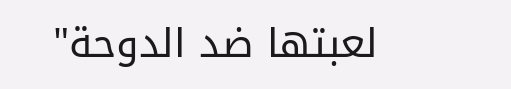لعبتها ضد الدوحة"